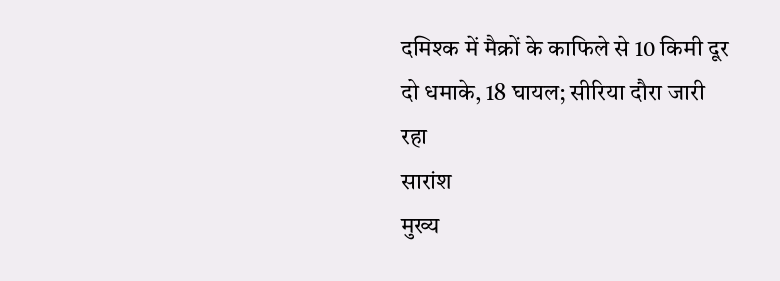दमिश्क में मैक्रों के काफिले से 10 किमी दूर दो धमाके, 18 घायल; सीरिया दौरा जारी रहा
सारांश
मुख्य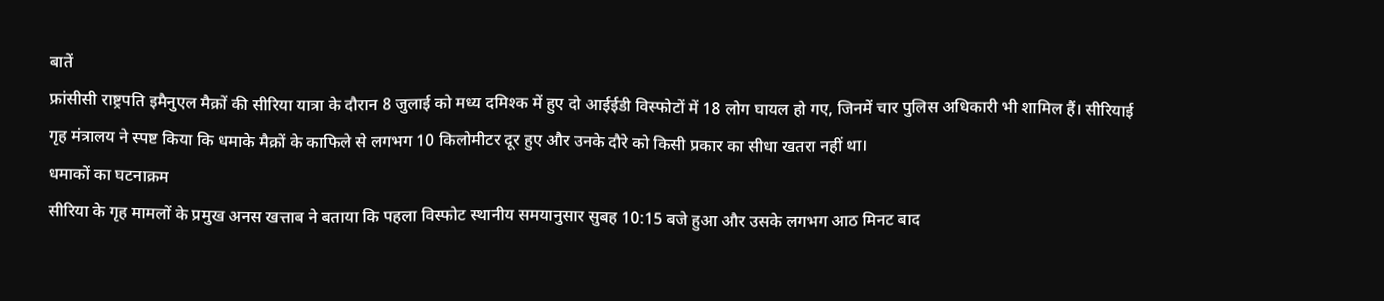बातें
फ्रांसीसी राष्ट्रपति इमैनुएल मैक्रों की सीरिया यात्रा के दौरान 8 जुलाई को मध्य दमिश्क में हुए दो आईईडी विस्फोटों में 18 लोग घायल हो गए, जिनमें चार पुलिस अधिकारी भी शामिल हैं। सीरियाई गृह मंत्रालय ने स्पष्ट किया कि धमाके मैक्रों के काफिले से लगभग 10 किलोमीटर दूर हुए और उनके दौरे को किसी प्रकार का सीधा खतरा नहीं था।
धमाकों का घटनाक्रम
सीरिया के गृह मामलों के प्रमुख अनस खत्ताब ने बताया कि पहला विस्फोट स्थानीय समयानुसार सुबह 10:15 बजे हुआ और उसके लगभग आठ मिनट बाद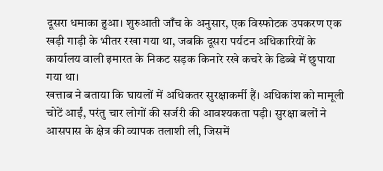दूसरा धमाका हुआ। शुरुआती जाँच के अनुसार, एक विस्फोटक उपकरण एक खड़ी गाड़ी के भीतर रखा गया था, जबकि दूसरा पर्यटन अधिकारियों के कार्यालय वाली इमारत के निकट सड़क किनारे रखे कचरे के डिब्बे में छुपाया गया था।
खत्ताब ने बताया कि घायलों में अधिकतर सुरक्षाकर्मी हैं। अधिकांश को मामूली चोटें आईं, परंतु चार लोगों की सर्जरी की आवश्यकता पड़ी। सुरक्षा बलों ने आसपास के क्षेत्र की व्यापक तलाशी ली, जिसमें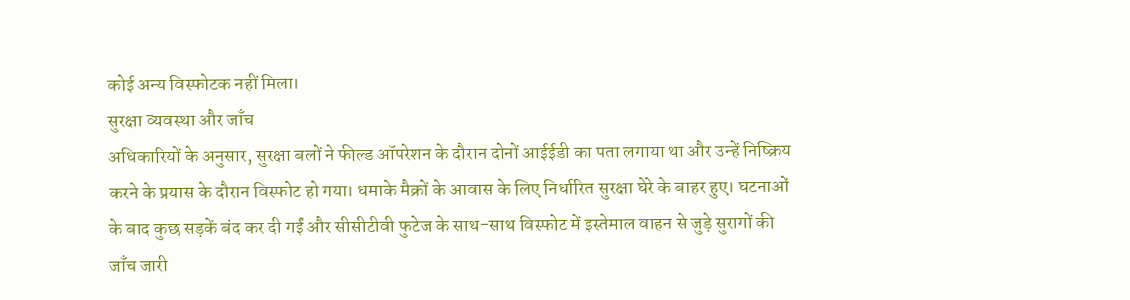कोई अन्य विस्फोटक नहीं मिला।
सुरक्षा व्यवस्था और जाँच
अधिकारियों के अनुसार, सुरक्षा बलों ने फील्ड ऑपरेशन के दौरान दोनों आईईडी का पता लगाया था और उन्हें निष्क्रिय करने के प्रयास के दौरान विस्फोट हो गया। धमाके मैक्रों के आवास के लिए निर्धारित सुरक्षा घेरे के बाहर हुए। घटनाओं के बाद कुछ सड़कें बंद कर दी गईं और सीसीटीवी फुटेज के साथ-साथ विस्फोट में इस्तेमाल वाहन से जुड़े सुरागों की जाँच जारी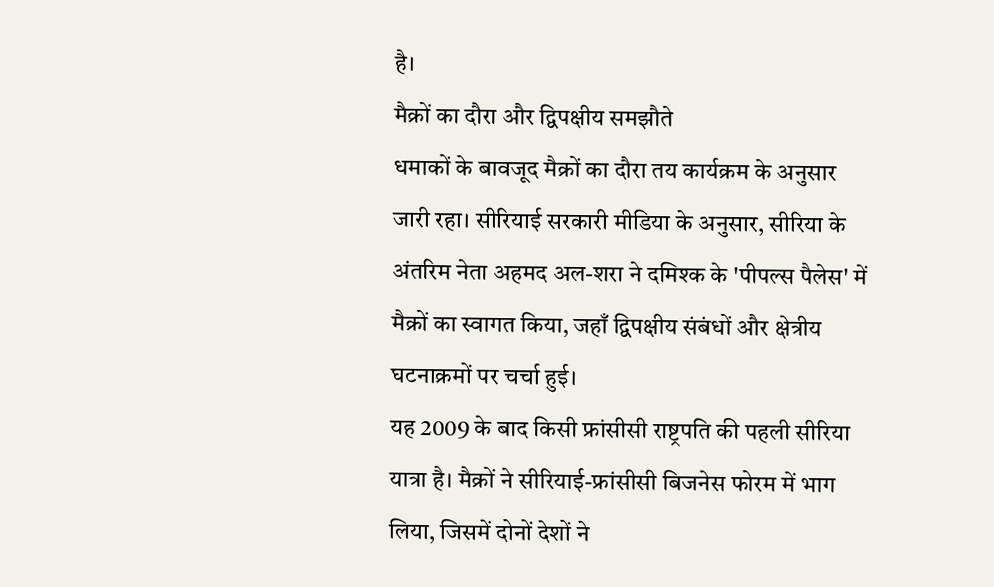है।
मैक्रों का दौरा और द्विपक्षीय समझौते
धमाकों के बावजूद मैक्रों का दौरा तय कार्यक्रम के अनुसार जारी रहा। सीरियाई सरकारी मीडिया के अनुसार, सीरिया के अंतरिम नेता अहमद अल-शरा ने दमिश्क के 'पीपल्स पैलेस' में मैक्रों का स्वागत किया, जहाँ द्विपक्षीय संबंधों और क्षेत्रीय घटनाक्रमों पर चर्चा हुई।
यह 2009 के बाद किसी फ्रांसीसी राष्ट्रपति की पहली सीरिया यात्रा है। मैक्रों ने सीरियाई-फ्रांसीसी बिजनेस फोरम में भाग लिया, जिसमें दोनों देशों ने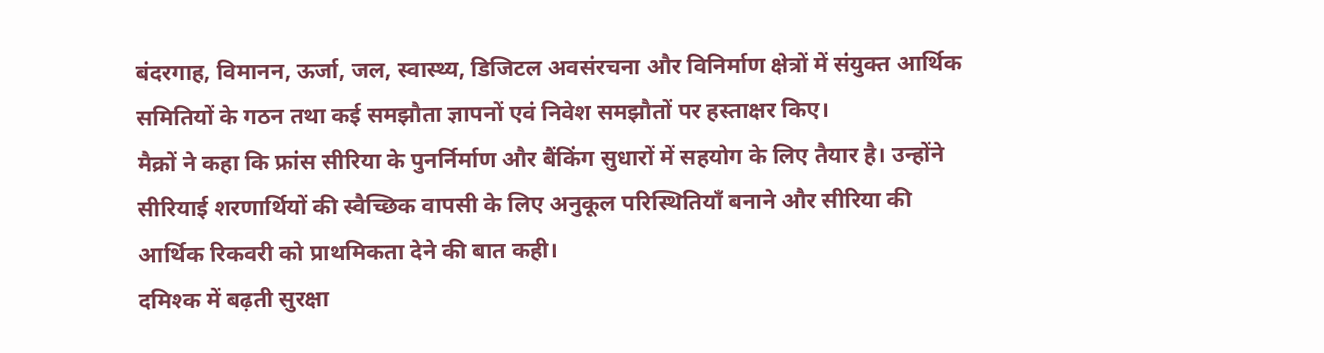बंदरगाह, विमानन, ऊर्जा, जल, स्वास्थ्य, डिजिटल अवसंरचना और विनिर्माण क्षेत्रों में संयुक्त आर्थिक समितियों के गठन तथा कई समझौता ज्ञापनों एवं निवेश समझौतों पर हस्ताक्षर किए।
मैक्रों ने कहा कि फ्रांस सीरिया के पुनर्निर्माण और बैंकिंग सुधारों में सहयोग के लिए तैयार है। उन्होंने सीरियाई शरणार्थियों की स्वैच्छिक वापसी के लिए अनुकूल परिस्थितियाँ बनाने और सीरिया की आर्थिक रिकवरी को प्राथमिकता देने की बात कही।
दमिश्क में बढ़ती सुरक्षा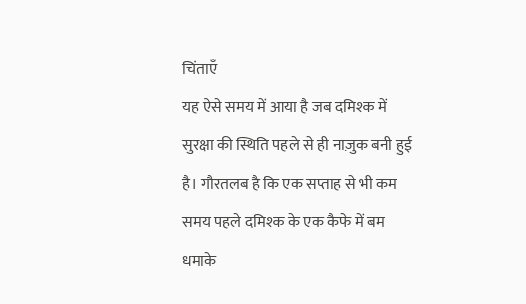चिंताएँ
यह ऐसे समय में आया है जब दमिश्क में सुरक्षा की स्थिति पहले से ही नाज़ुक बनी हुई है। गौरतलब है कि एक सप्ताह से भी कम समय पहले दमिश्क के एक कैफे में बम धमाके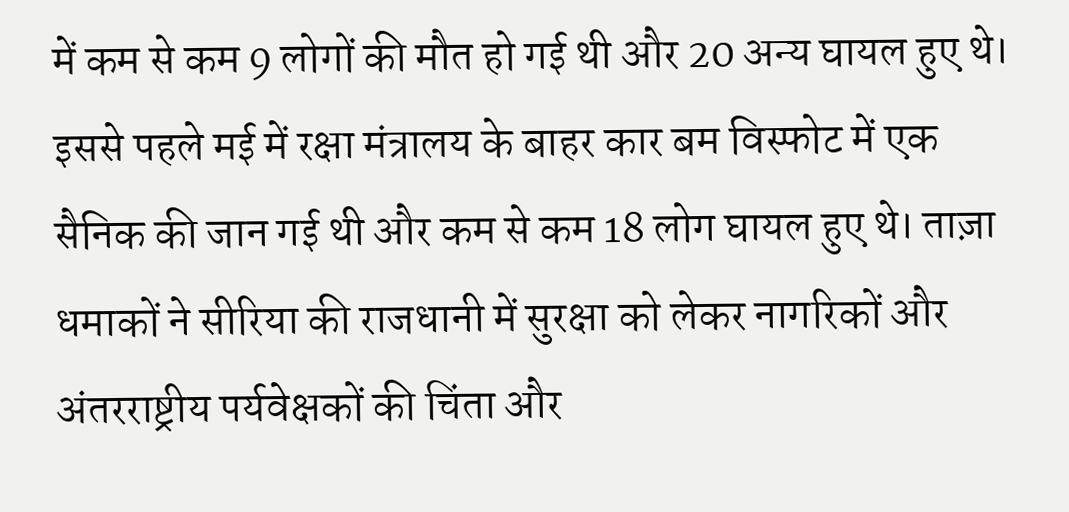में कम से कम 9 लोगों की मौत हो गई थी और 20 अन्य घायल हुए थे। इससे पहले मई में रक्षा मंत्रालय के बाहर कार बम विस्फोट में एक सैनिक की जान गई थी और कम से कम 18 लोग घायल हुए थे। ताज़ा धमाकों ने सीरिया की राजधानी में सुरक्षा को लेकर नागरिकों और अंतरराष्ट्रीय पर्यवेक्षकों की चिंता और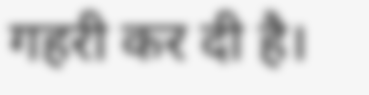गहरी कर दी है।